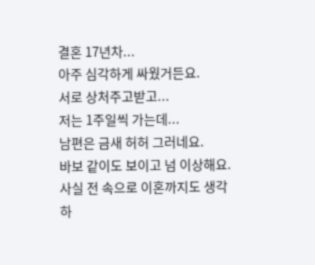결혼 17년차...
아주 심각하게 싸웠거든요.
서로 상처주고받고...
저는 1주일씩 가는데...
남편은 금새 허허 그러네요.
바보 같이도 보이고 넘 이상해요.
사실 전 속으로 이혼까지도 생각하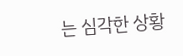는 심각한 상황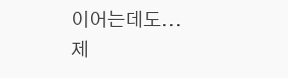이어는데도...
제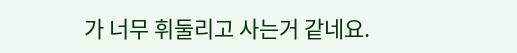가 너무 휘둘리고 사는거 같네요.